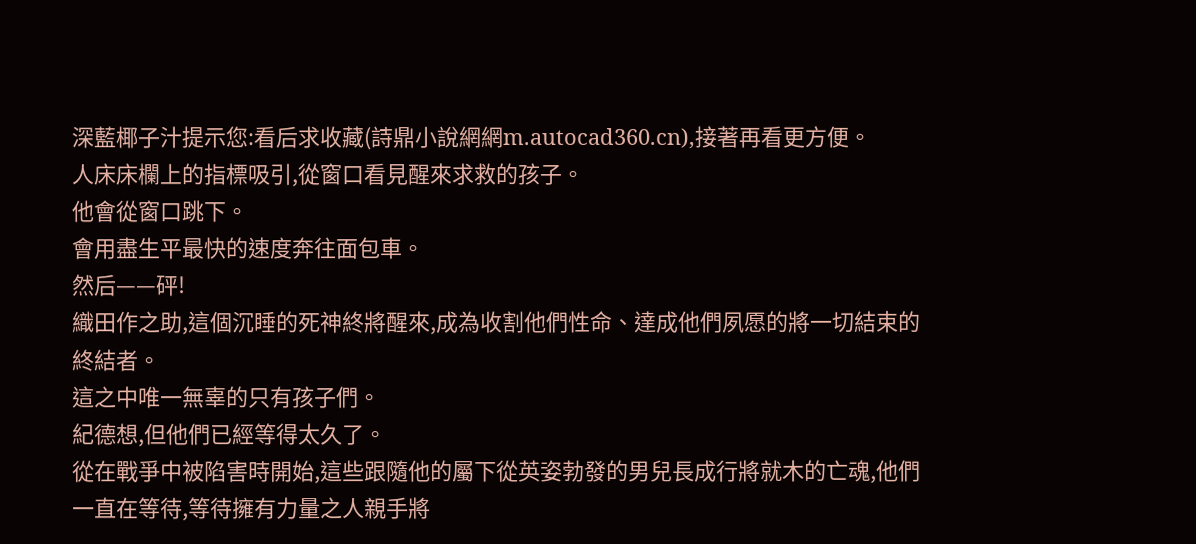深藍椰子汁提示您:看后求收藏(詩鼎小說網網m.autocad360.cn),接著再看更方便。
人床床欄上的指標吸引,從窗口看見醒來求救的孩子。
他會從窗口跳下。
會用盡生平最快的速度奔往面包車。
然后——砰!
織田作之助,這個沉睡的死神終將醒來,成為收割他們性命、達成他們夙愿的將一切結束的終結者。
這之中唯一無辜的只有孩子們。
紀德想,但他們已經等得太久了。
從在戰爭中被陷害時開始,這些跟隨他的屬下從英姿勃發的男兒長成行將就木的亡魂,他們一直在等待,等待擁有力量之人親手將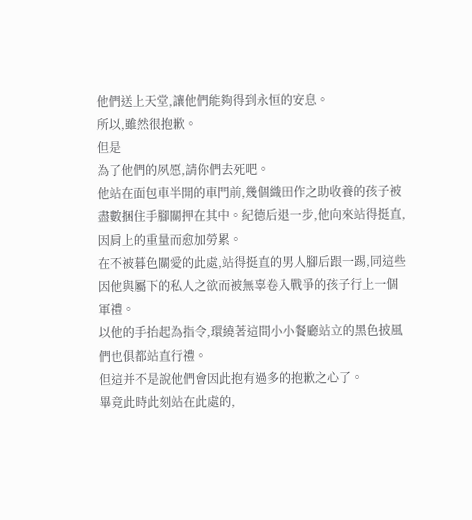他們送上天堂,讓他們能夠得到永恒的安息。
所以,雖然很抱歉。
但是
為了他們的夙愿,請你們去死吧。
他站在面包車半開的車門前,幾個織田作之助收養的孩子被盡數捆住手腳關押在其中。紀德后退一步,他向來站得挺直,因肩上的重量而愈加勞累。
在不被暮色關愛的此處,站得挺直的男人腳后跟一踢,同這些因他與屬下的私人之欲而被無辜卷入戰爭的孩子行上一個軍禮。
以他的手抬起為指令,環繞著這間小小餐廳站立的黑色披風們也俱都站直行禮。
但這并不是說他們會因此抱有過多的抱歉之心了。
畢竟此時此刻站在此處的,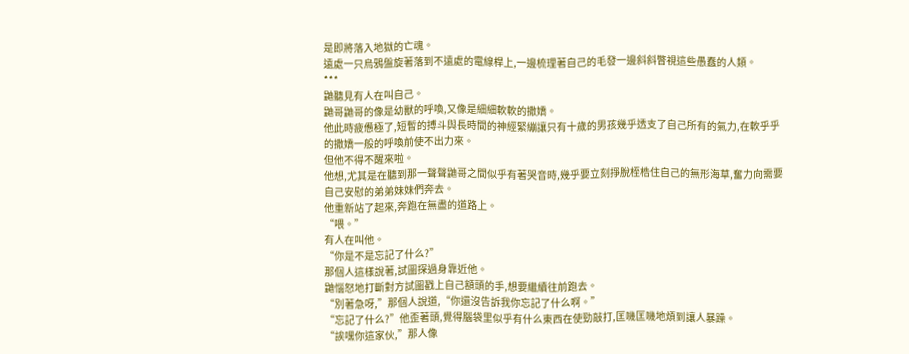是即將落入地獄的亡魂。
遠處一只烏鴉盤旋著落到不遠處的電線桿上,一邊梳理著自己的毛發一邊斜斜瞥視這些愚蠢的人類。
***
鼬聽見有人在叫自己。
鼬哥鼬哥的像是幼獸的呼喚,又像是細細軟軟的撒嬌。
他此時疲憊極了,短暫的搏斗與長時間的神經緊繃讓只有十歲的男孩幾乎透支了自己所有的氣力,在軟乎乎的撒嬌一般的呼喚前使不出力來。
但他不得不醒來啦。
他想,尤其是在聽到那一聲聲鼬哥之間似乎有著哭音時,幾乎要立刻掙脫桎梏住自己的無形海草,奮力向需要自己安慰的弟弟妹妹們奔去。
他重新站了起來,奔跑在無盡的道路上。
“喂。”
有人在叫他。
“你是不是忘記了什么?”
那個人這樣說著,試圖探過身靠近他。
鼬惱怒地打斷對方試圖戳上自己額頭的手,想要繼續往前跑去。
“別著急呀,”那個人說道,“你還沒告訴我你忘記了什么啊。”
“忘記了什么?”他歪著頭,覺得腦袋里似乎有什么東西在使勁敲打,匡嘰匡嘰地煩到讓人暴躁。
“誒嘿你這家伙,”那人像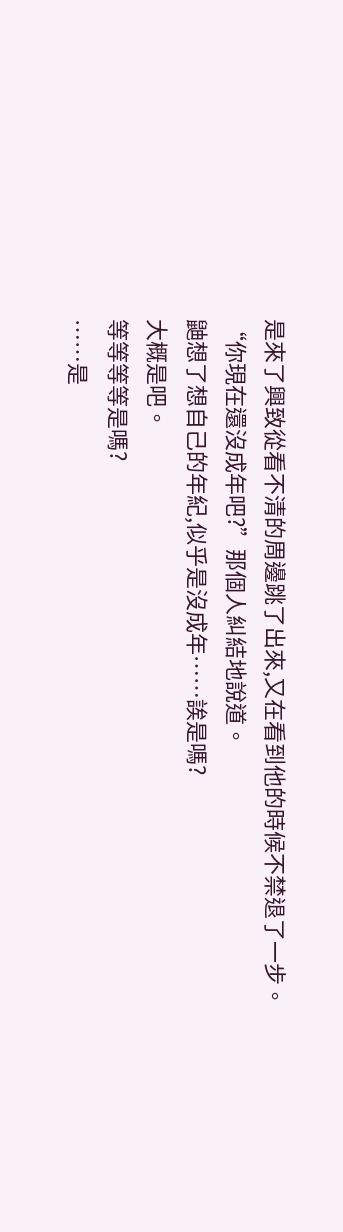是來了興致從看不清的周邊跳了出來,又在看到他的時候不禁退了一步。
“你現在還沒成年吧?”那個人糾結地說道。
鼬想了想自己的年紀,似乎是沒成年……誒是嗎?
大概是吧。
等等等等是嗎?
……是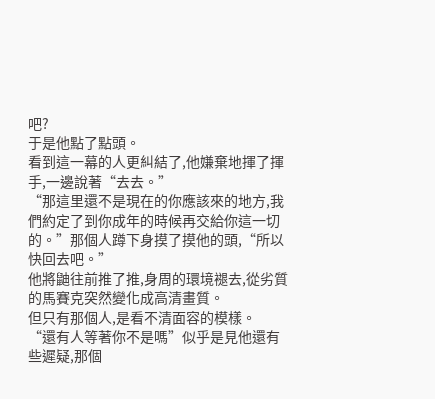吧?
于是他點了點頭。
看到這一幕的人更糾結了,他嫌棄地揮了揮手,一邊說著“去去。”
“那這里還不是現在的你應該來的地方,我們約定了到你成年的時候再交給你這一切的。”那個人蹲下身摸了摸他的頭,“所以快回去吧。”
他將鼬往前推了推,身周的環境褪去,從劣質的馬賽克突然變化成高清畫質。
但只有那個人,是看不清面容的模樣。
“還有人等著你不是嗎”似乎是見他還有些遲疑,那個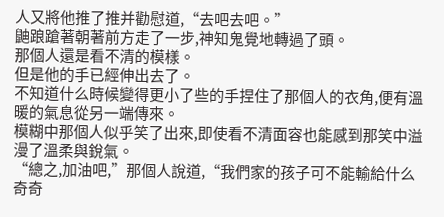人又將他推了推并勸慰道,“去吧去吧。”
鼬踉蹌著朝著前方走了一步,神知鬼覺地轉過了頭。
那個人還是看不清的模樣。
但是他的手已經伸出去了。
不知道什么時候變得更小了些的手捏住了那個人的衣角,便有溫暖的氣息從另一端傳來。
模糊中那個人似乎笑了出來,即使看不清面容也能感到那笑中溢漫了溫柔與銳氣。
“總之,加油吧,”那個人說道,“我們家的孩子可不能輸給什么奇奇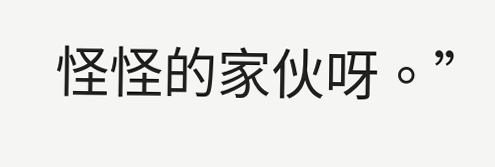怪怪的家伙呀。”